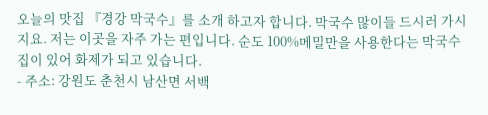오늘의 맛집 『경강 막국수』를 소개 하고자 합니다. 막국수 많이들 드시러 가시지요. 저는 이곳을 자주 가는 편입니다. 순도 100%메밀만을 사용한다는 막국수집이 있어 화제가 되고 있습니다.
- 주소: 강원도 춘천시 남산면 서백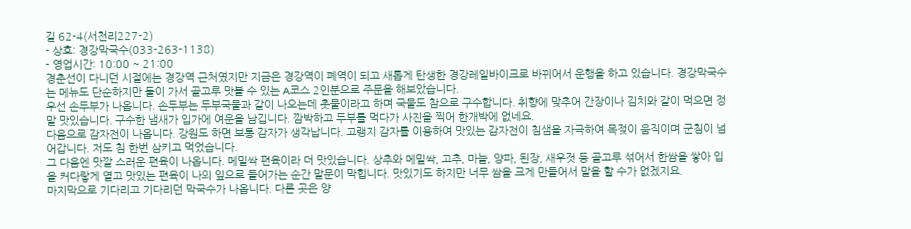길 62-4(서천리227-2)
- 상호: 경강막국수(033-263-1138)
- 영업시간: 10:00 ~ 21:00
경춘선이 다니던 시절에는 경강역 근처였지만 지금은 경강역이 폐역이 되고 새롭게 탄생한 경강레일바이크로 바뀌어서 운행을 하고 있습니다. 경강막국수는 메뉴도 단순하지만 둘이 가서 골고루 맛볼 수 있는 A코스 2인분으로 주문을 해보았습니다.
우선 손두부가 나옵니다. 손두부는 두부국물과 같이 나오는데 촛물이라고 하며 국물도 참으로 구수합니다. 취향에 맞추어 간장이나 김치와 같이 먹으면 정말 맛있습니다. 구수한 냄새가 입가에 여운을 남깁니다. 깜박하고 두부를 먹다가 사진을 찍어 한개박에 없네요.
다음으로 감자전이 나옵니다. 강원도 하면 보통 감자가 생각납니다. 고랭지 감자를 이용하여 맛있는 감자전이 침샘을 자극하여 목젖이 움직이며 군침이 넘어갑니다. 저도 침 한번 삼키고 먹었습니다.
그 다음엔 맛깔 스러운 편육이 나옵니다. 메밀싹 편육이라 더 맛있습니다. 상추와 메밀싹, 고추, 마늘, 양파, 된장, 새우젓 등 골고루 섞어서 한쌈을 쌓아 입을 커다랗게 열고 맛있는 편육이 나의 잎으로 들어가는 순간 말문이 막힙니다. 맛있기도 하지만 너무 쌈을 크게 만들어서 말을 할 수가 없겠지요.
마지막으로 기다리고 기다리던 막국수가 나옵니다. 다른 곳은 양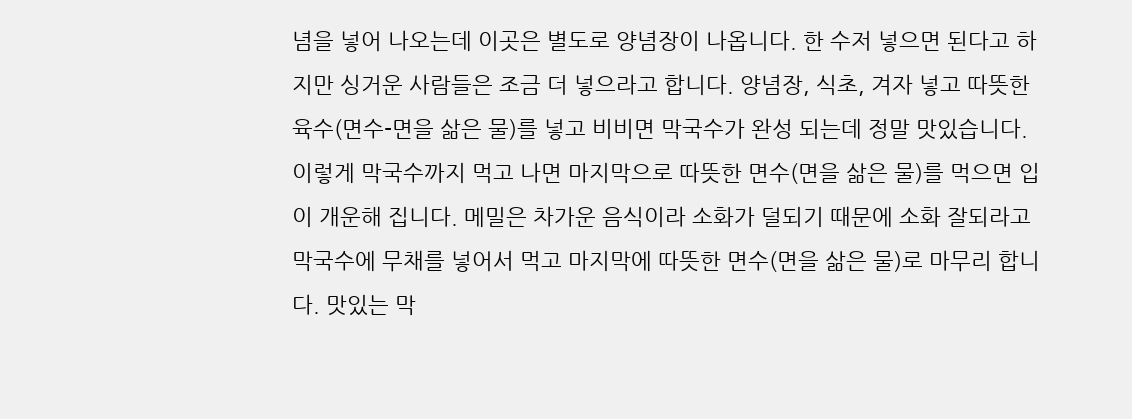념을 넣어 나오는데 이곳은 별도로 양념장이 나옵니다. 한 수저 넣으면 된다고 하지만 싱거운 사람들은 조금 더 넣으라고 합니다. 양념장, 식초, 겨자 넣고 따뜻한 육수(면수-면을 삶은 물)를 넣고 비비면 막국수가 완성 되는데 정말 맛있습니다.
이렇게 막국수까지 먹고 나면 마지막으로 따뜻한 면수(면을 삶은 물)를 먹으면 입이 개운해 집니다. 메밀은 차가운 음식이라 소화가 덜되기 때문에 소화 잘되라고 막국수에 무채를 넣어서 먹고 마지막에 따뜻한 면수(면을 삶은 물)로 마무리 합니다. 맛있는 막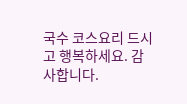국수 코스요리 드시고 행복하세요. 감사합니다.